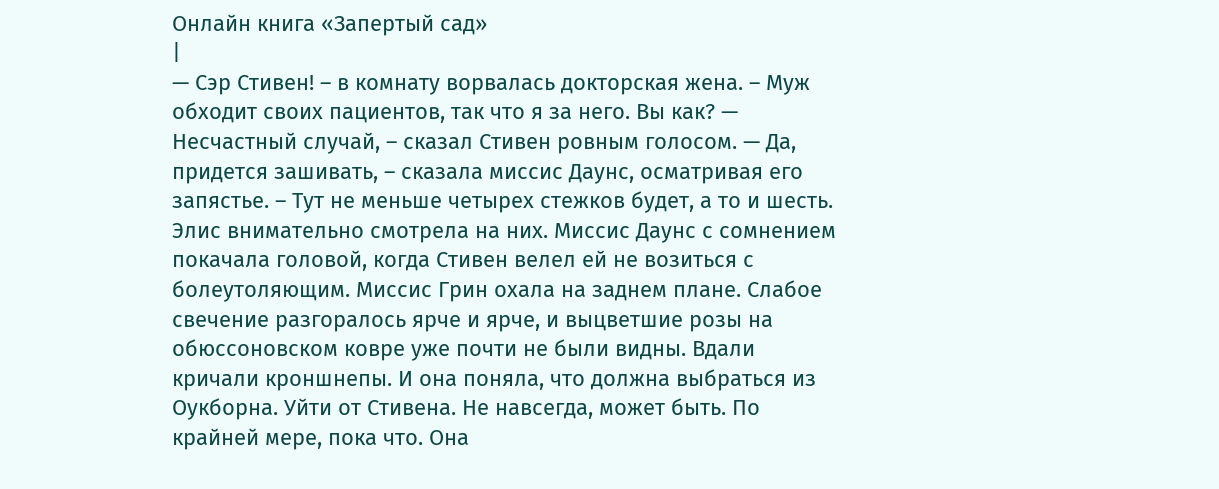Онлайн книга «Запертый сад»
|
— Сэр Стивен! – в комнату ворвалась докторская жена. – Муж обходит своих пациентов, так что я за него. Вы как? — Несчастный случай, – сказал Стивен ровным голосом. — Да, придется зашивать, – сказала миссис Даунс, осматривая его запястье. – Тут не меньше четырех стежков будет, а то и шесть. Элис внимательно смотрела на них. Миссис Даунс с сомнением покачала головой, когда Стивен велел ей не возиться с болеутоляющим. Миссис Грин охала на заднем плане. Слабое свечение разгоралось ярче и ярче, и выцветшие розы на обюссоновском ковре уже почти не были видны. Вдали кричали кроншнепы. И она поняла, что должна выбраться из Оукборна. Уйти от Стивена. Не навсегда, может быть. По крайней мере, пока что. Она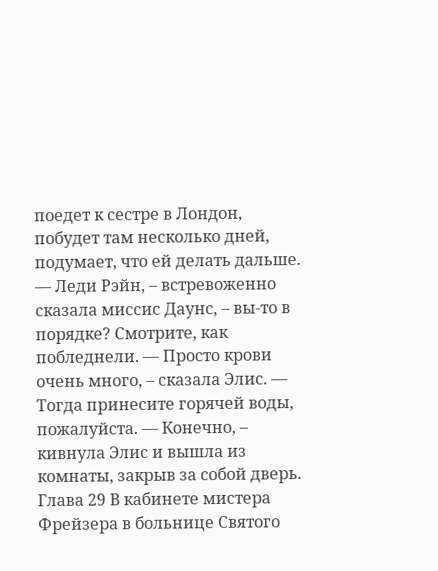поедет к сестре в Лондон, побудет там несколько дней, подумает, что ей делать дальше. — Леди Рэйн, – встревоженно сказала миссис Даунс, – вы-то в порядке? Смотрите, как побледнели. — Просто крови очень много, – сказала Элис. — Тогда принесите горячей воды, пожалуйста. — Конечно, – кивнула Элис и вышла из комнаты, закрыв за собой дверь. Глава 29 В кабинете мистера Фрейзера в больнице Святого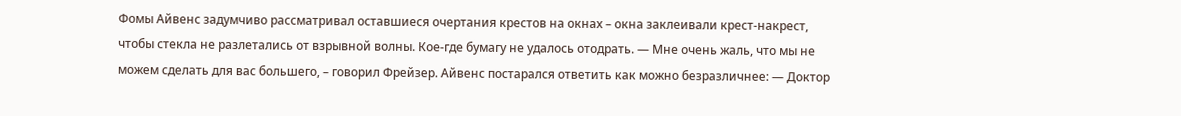Фомы Айвенс задумчиво рассматривал оставшиеся очертания крестов на окнах – окна заклеивали крест-накрест, чтобы стекла не разлетались от взрывной волны. Кое-где бумагу не удалось отодрать. — Мне очень жаль, что мы не можем сделать для вас большего, – говорил Фрейзер. Айвенс постарался ответить как можно безразличнее: — Доктор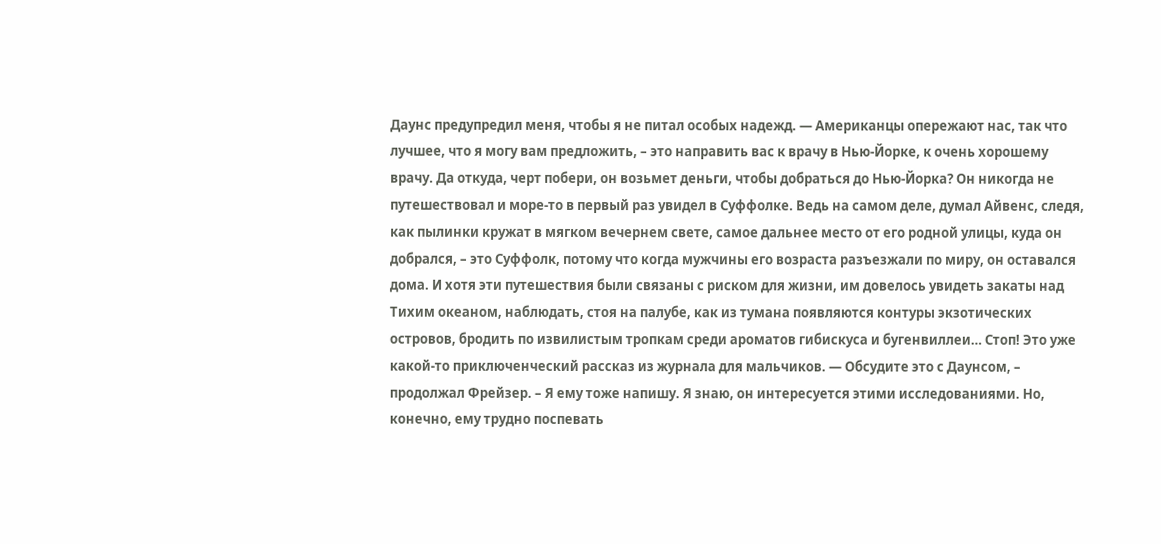Даунс предупредил меня, чтобы я не питал особых надежд. — Американцы опережают нас, так что лучшее, что я могу вам предложить, – это направить вас к врачу в Нью-Йорке, к очень хорошему врачу. Да откуда, черт побери, он возьмет деньги, чтобы добраться до Нью-Йорка? Он никогда не путешествовал и море-то в первый раз увидел в Суффолке. Ведь на самом деле, думал Айвенс, следя, как пылинки кружат в мягком вечернем свете, самое дальнее место от его родной улицы, куда он добрался, – это Суффолк, потому что когда мужчины его возраста разъезжали по миру, он оставался дома. И хотя эти путешествия были связаны с риском для жизни, им довелось увидеть закаты над Тихим океаном, наблюдать, стоя на палубе, как из тумана появляются контуры экзотических островов, бродить по извилистым тропкам среди ароматов гибискуса и бугенвиллеи… Стоп! Это уже какой-то приключенческий рассказ из журнала для мальчиков. — Обсудите это с Даунсом, – продолжал Фрейзер. – Я ему тоже напишу. Я знаю, он интересуется этими исследованиями. Но, конечно, ему трудно поспевать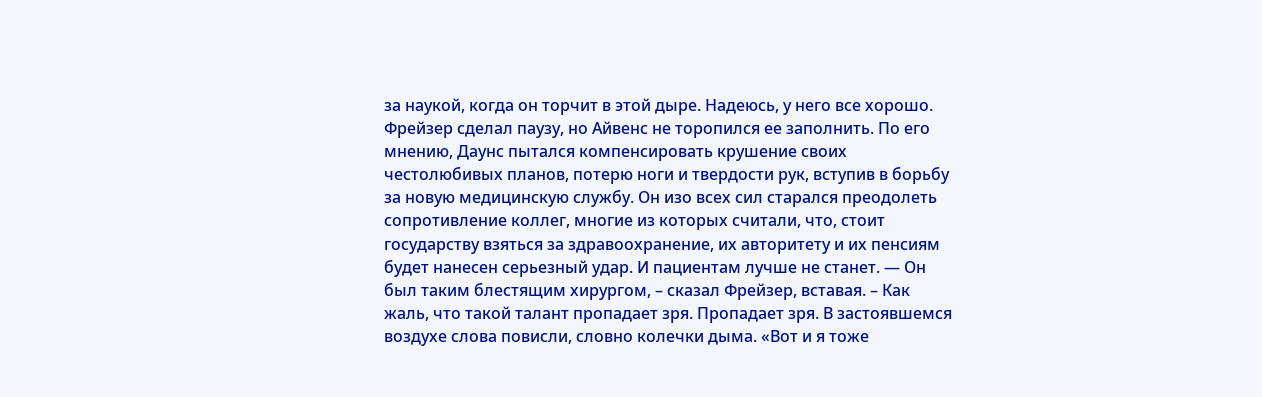за наукой, когда он торчит в этой дыре. Надеюсь, у него все хорошо. Фрейзер сделал паузу, но Айвенс не торопился ее заполнить. По его мнению, Даунс пытался компенсировать крушение своих честолюбивых планов, потерю ноги и твердости рук, вступив в борьбу за новую медицинскую службу. Он изо всех сил старался преодолеть сопротивление коллег, многие из которых считали, что, стоит государству взяться за здравоохранение, их авторитету и их пенсиям будет нанесен серьезный удар. И пациентам лучше не станет. — Он был таким блестящим хирургом, – сказал Фрейзер, вставая. – Как жаль, что такой талант пропадает зря. Пропадает зря. В застоявшемся воздухе слова повисли, словно колечки дыма. «Вот и я тоже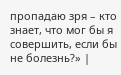пропадаю зря – кто знает, что мог бы я совершить, если бы не болезнь?» |